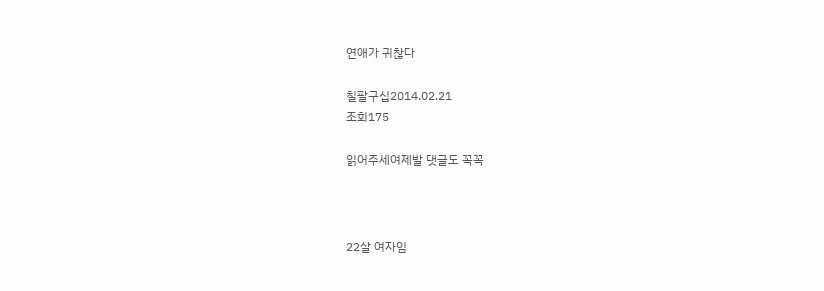연애가 귀찮다

칠팔구십2014.02.21
조회175

읽어주세여제발 댓글도 꼭꼭



22살 여자임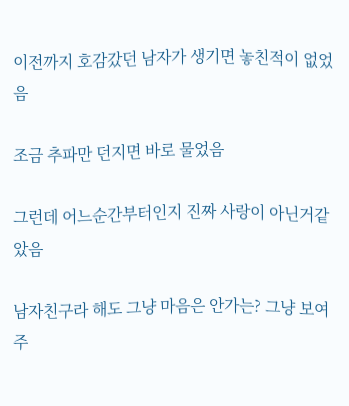이전까지 호감갔던 남자가 생기면 놓친적이 없었음

조금 추파만 던지면 바로 물었음

그런데 어느순간부터인지 진짜 사랑이 아닌거같았음

남자친구라 해도 그냥 마음은 안가는? 그냥 보여주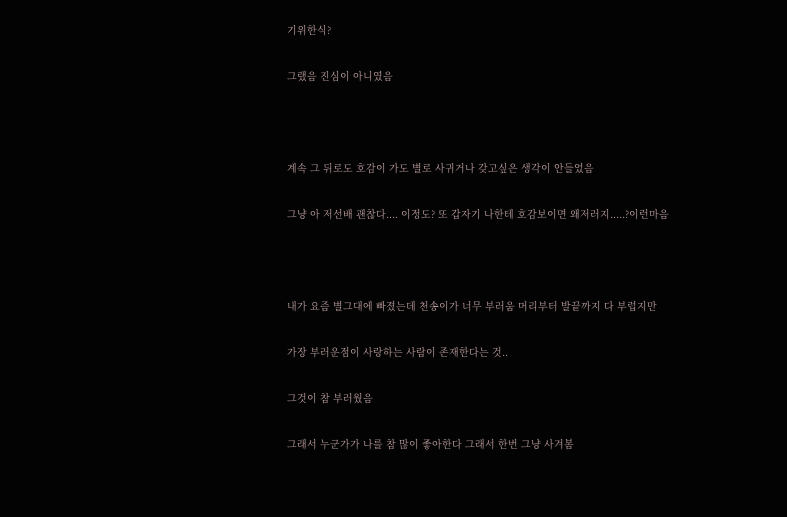기위한식?

그랬음 진심이 아니였음



계속 그 뒤로도 호감이 가도 별로 사귀거나 갖고싶은 생각이 안들었음

그냥 아 저선배 괜찮다.... 이정도? 또 갑자기 나한테 호감보이면 왜저러지.....?이런마음



내가 요즘 별그대에 빠졌는데 천송이가 너무 부러움 머리부터 발끝까지 다 부럽지만

가장 부러운점이 사랑하는 사람이 존재한다는 것..

그것이 참 부러웠음

그래서 누군가가 나를 참 많이 좋아한다 그래서 한번 그냥 사겨봄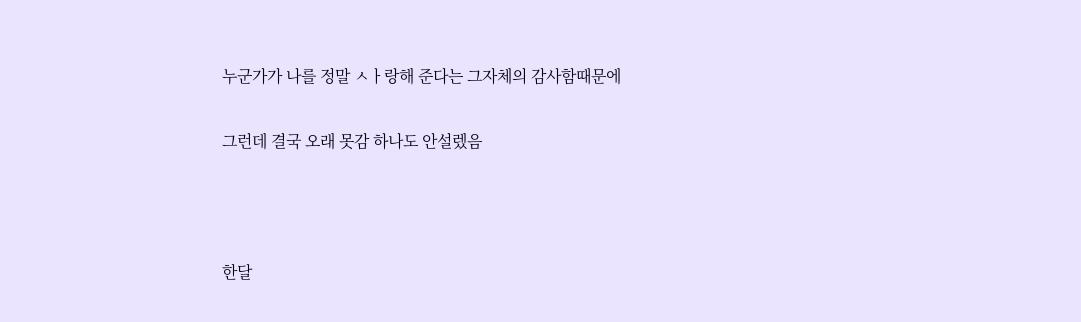누군가가 나를 정말 ㅅㅏ랑해 준다는 그자체의 감사함때문에

그런데 결국 오래 못감 하나도 안설렜음



한달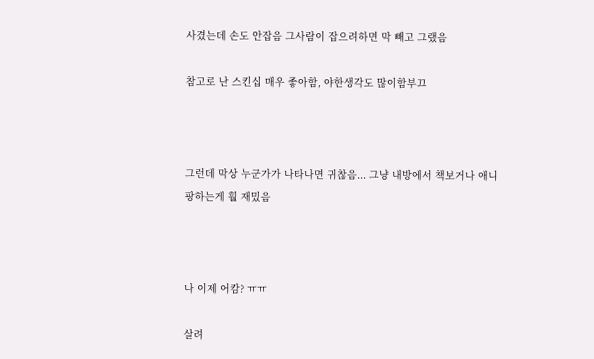사겼는데 손도 안잡음 그사람이 잡으려하면 막 빼고 그랬음

참고로 난 스킨십 매우 좋아함, 야한생각도 많이함부끄



그런데 막상 누군가가 나타나면 귀찮음... 그냥 내방에서 책보거나 애니팡하는게 훨 재밌음



나 이제 어캄? ㅠㅠ

살려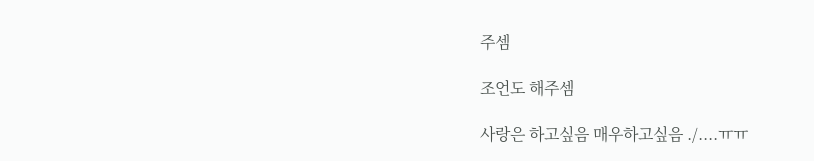주셈

조언도 해주셈

사랑은 하고싶음 매우하고싶음 ./....ㅠㅠ